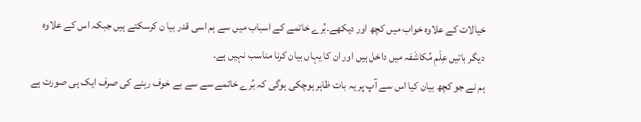خیالات کے علاوہ خواب میں کچھ اور دیکھے۔بُرے خاتمے کے اسباب میں سے ہم اسی قدر بیا ن کرسکتے ہیں جبکہ اس کے علاوہ دیگر باتیں عِلْمِ مُکاشَفہ میں داخل ہیں اور ان کا یہاں بیان کرنا مناسب نہیں ہے۔
ہم نے جو کچھ بیان کیا اس سے آپ پر یہ بات ظاہر ہوچکی ہوگی کہ بُرے خاتمے سے سے بے خوف رہنے کی صرف ایک ہی صورت ہے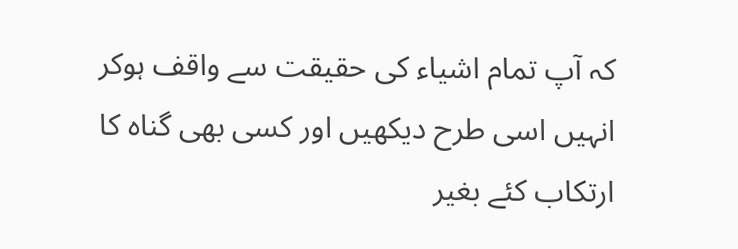کہ آپ تمام اشیاء کی حقیقت سے واقف ہوکر انہیں اسی طرح دیکھیں اور کسی بھی گناہ کا ارتکاب کئے بغیر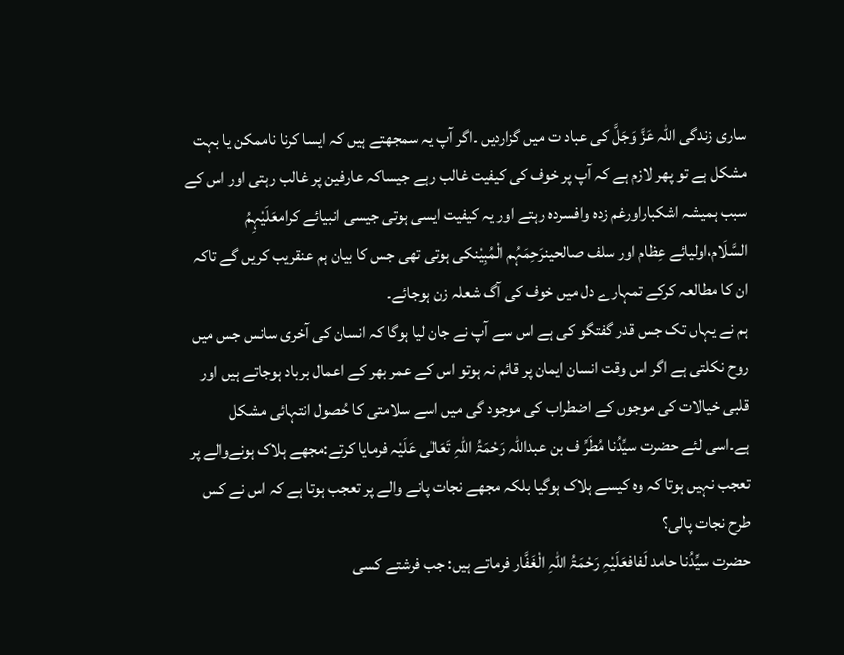ساری زندگی اللہ عَزَّ وَجَلَّ کی عباد ت میں گزاردیں ۔اگر آپ یہ سمجھتے ہیں کہ ایسا کرنا ناممکن یا بہت مشکل ہے تو پھر لازم ہے کہ آپ پر خوف کی کیفیت غالب رہے جیساکہ عارفین پر غالب رہتی اور اس کے سبب ہمیشہ اشکباراورغم زدہ وافسردہ رہتے اور یہ کیفیت ایسی ہوتی جیسی انبیائے کرامعَلَیْہِمُ السَّلَام،اولیائے عِظام اور سلف صالحینرَحِمَہُم الْمُبِیْنکی ہوتی تھی جس کا بیان ہم عنقریب کریں گے تاکہ ان کا مطالعہ کرکے تمہارے دل میں خوف کی آگ شعلہ زن ہوجائے۔
ہم نے یہاں تک جس قدر گفتگو کی ہے اس سے آپ نے جان لیا ہوگا کہ انسان کی آخری سانس جس میں روح نکلتی ہے اگر اس وقت انسان ایمان پر قائم نہ ہوتو اس کے عمر بھر کے اعمال برباد ہوجاتے ہیں اور قلبی خیالات کی موجوں کے اضطراب کی موجود گی میں اسے سلامتی کا حُصول انتہائی مشکل ہے۔اسی لئے حضرت سیِّدُنا مُطَرِّ ف بن عبداللہ رَحْمَۃُ اللہِ تَعَالٰی عَلَیْہ فرمایا کرتے:مجھے ہلاک ہونےوالے پر تعجب نہیں ہوتا کہ وہ کیسے ہلاک ہوگیا بلکہ مجھے نجات پانے والے پر تعجب ہوتا ہے کہ اس نے کس طرح نجات پالی؟
حضرت سیِّدُنا حامد لَفافعَلَیْہِ رَحْمَۃُ اللہِ الْغَفَّار فرماتے ہیں: جب فرشتے کسی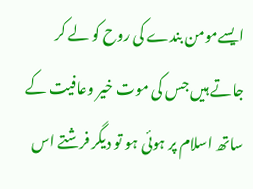ایسےمومن بندے کی روح کو لے کر جاتے ہیں جس کی موت خیر وعافیت کے ساتھ اسلام پر ہوئی ہو تو دیگر فرشتے اس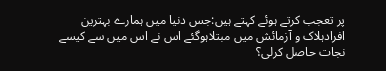پر تعجب کرتے ہوئے کہتے ہیں:جس دنیا میں ہمارے بہترین افرادہلاک و آزمائش میں مبتلاہوگئے اس نے اس میں سے کیسے نجات حاصل کرلی؟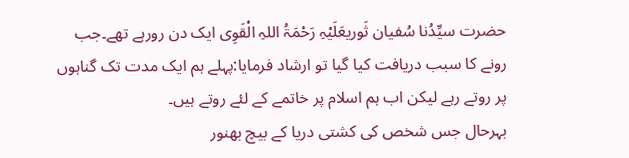حضرت سیِّدُنا سُفیان ثَوریعَلَیْہِ رَحْمَۃُ اللہِ الْقَوِی ایک دن رورہے تھے۔جب رونے کا سبب دریافت کیا گیا تو ارشاد فرمایا:پہلے ہم ایک مدت تک گناہوں پر روتے رہے لیکن اب ہم اسلام پر خاتمے کے لئے روتے ہیں۔
بہرحال جس شخص کی کشتی دریا کے بیچ بھنور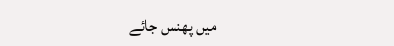میں پھنس جائے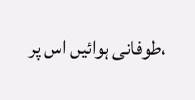،طوفانی ہوائیں اس پر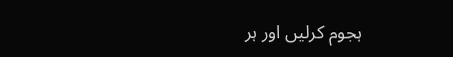ہجوم کرلیں اور ہر